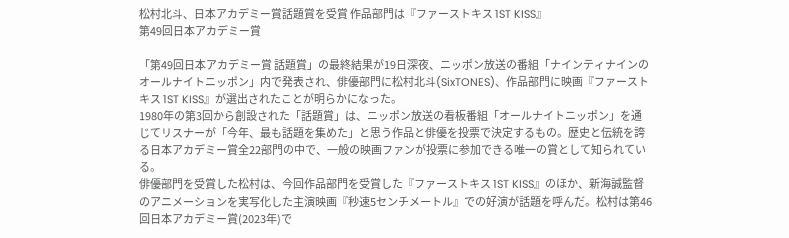松村北斗、日本アカデミー賞話題賞を受賞 作品部門は『ファーストキス 1ST KISS』
第49回日本アカデミー賞

「第49回日本アカデミー賞 話題賞」の最終結果が19日深夜、ニッポン放送の番組「ナインティナインのオールナイトニッポン」内で発表され、俳優部門に松村北斗(SixTONES)、作品部門に映画『ファーストキス 1ST KISS』が選出されたことが明らかになった。
1980年の第3回から創設された「話題賞」は、ニッポン放送の看板番組「オールナイトニッポン」を通じてリスナーが「今年、最も話題を集めた」と思う作品と俳優を投票で決定するもの。歴史と伝統を誇る日本アカデミー賞全22部門の中で、一般の映画ファンが投票に参加できる唯一の賞として知られている。
俳優部門を受賞した松村は、今回作品部門を受賞した『ファーストキス 1ST KISS』のほか、新海誠監督のアニメーションを実写化した主演映画『秒速5センチメートル』での好演が話題を呼んだ。松村は第46回日本アカデミー賞(2023年)で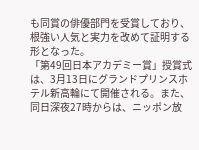も同賞の俳優部門を受賞しており、根強い人気と実力を改めて証明する形となった。
「第49回日本アカデミー賞」授賞式は、3月13日にグランドプリンスホテル新高輪にて開催される。また、同日深夜27時からは、ニッポン放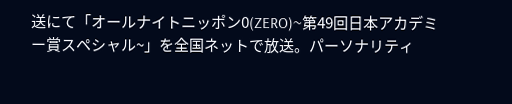送にて「オールナイトニッポン0(ZERO)~第49回日本アカデミー賞スペシャル~」を全国ネットで放送。パーソナリティ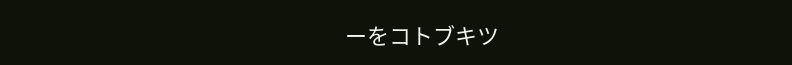ーをコトブキツ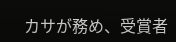カサが務め、受賞者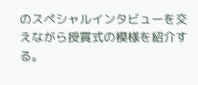のスペシャルインタビューを交えながら授賞式の模様を紹介する。